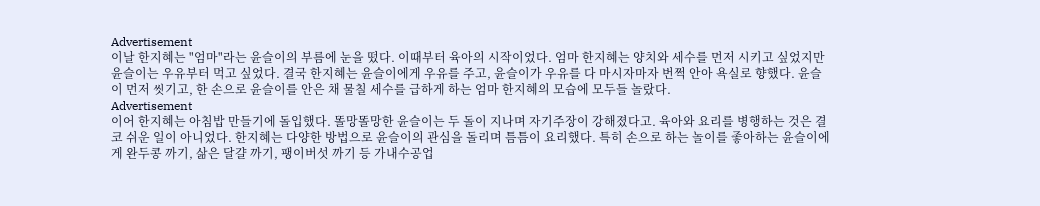Advertisement
이날 한지혜는 "엄마"라는 윤슬이의 부름에 눈을 떴다. 이때부터 육아의 시작이었다. 엄마 한지혜는 양치와 세수를 먼저 시키고 싶었지만 윤슬이는 우유부터 먹고 싶었다. 결국 한지혜는 윤슬이에게 우유를 주고, 윤슬이가 우유를 다 마시자마자 번쩍 안아 욕실로 향했다. 윤슬이 먼저 씻기고, 한 손으로 윤슬이를 안은 채 물칠 세수를 급하게 하는 엄마 한지혜의 모습에 모두들 놀랐다.
Advertisement
이어 한지혜는 아침밥 만들기에 돌입했다. 똘망똘망한 윤슬이는 두 돌이 지나며 자기주장이 강해졌다고. 육아와 요리를 병행하는 것은 결코 쉬운 일이 아니었다. 한지혜는 다양한 방법으로 윤슬이의 관심을 돌리며 틈틈이 요리했다. 특히 손으로 하는 놀이를 좋아하는 윤슬이에게 완두콩 까기, 삶은 달걀 까기, 팽이버섯 까기 등 가내수공업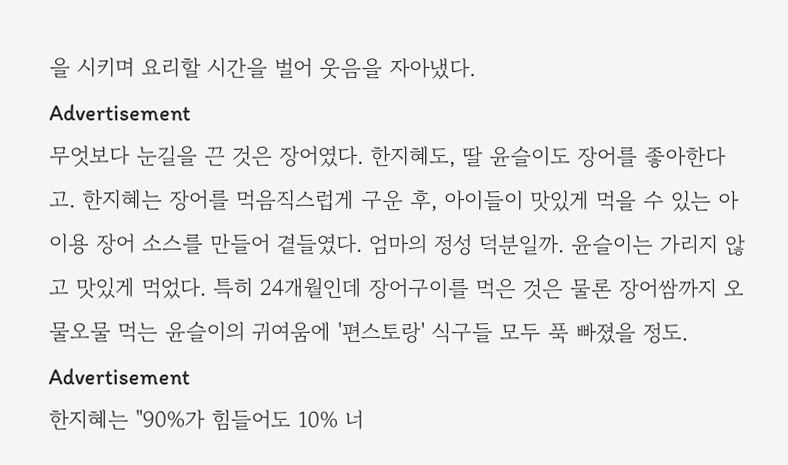을 시키며 요리할 시간을 벌어 웃음을 자아냈다.
Advertisement
무엇보다 눈길을 끈 것은 장어였다. 한지혜도, 딸 윤슬이도 장어를 좋아한다고. 한지혜는 장어를 먹음직스럽게 구운 후, 아이들이 맛있게 먹을 수 있는 아이용 장어 소스를 만들어 곁들였다. 엄마의 정성 덕분일까. 윤슬이는 가리지 않고 맛있게 먹었다. 특히 24개월인데 장어구이를 먹은 것은 물론 장어쌈까지 오물오물 먹는 윤슬이의 귀여움에 '편스토랑' 식구들 모두 푹 빠졌을 정도.
Advertisement
한지혜는 "90%가 힘들어도 10% 너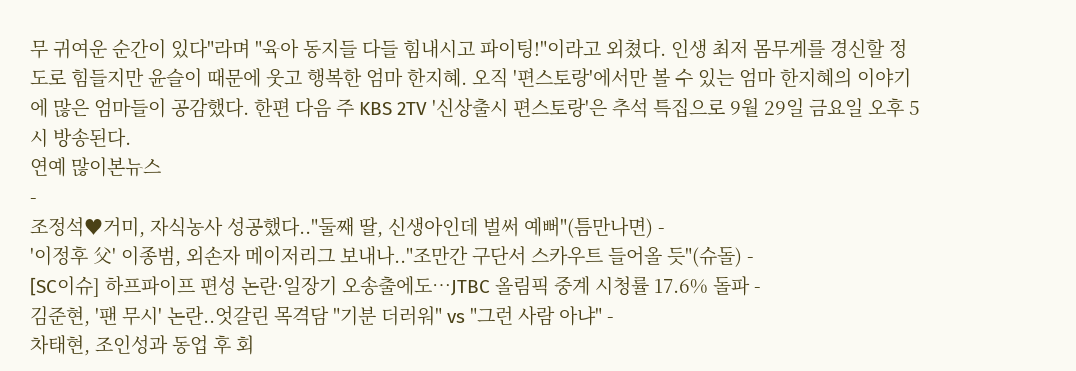무 귀여운 순간이 있다"라며 "육아 동지들 다들 힘내시고 파이팅!"이라고 외쳤다. 인생 최저 몸무게를 경신할 정도로 힘들지만 윤슬이 때문에 웃고 행복한 엄마 한지혜. 오직 '편스토랑'에서만 볼 수 있는 엄마 한지혜의 이야기에 많은 엄마들이 공감했다. 한편 다음 주 KBS 2TV '신상출시 편스토랑'은 추석 특집으로 9월 29일 금요일 오후 5시 방송된다.
연예 많이본뉴스
-
조정석♥거미, 자식농사 성공했다.."둘째 딸, 신생아인데 벌써 예뻐"(틈만나면) -
'이정후 父' 이종범, 외손자 메이저리그 보내나.."조만간 구단서 스카우트 들어올 듯"(슈돌) -
[SC이슈] 하프파이프 편성 논란·일장기 오송출에도…JTBC 올림픽 중계 시청률 17.6% 돌파 -
김준현, '팬 무시' 논란..엇갈린 목격담 "기분 더러워" vs "그런 사람 아냐" -
차태현, 조인성과 동업 후 회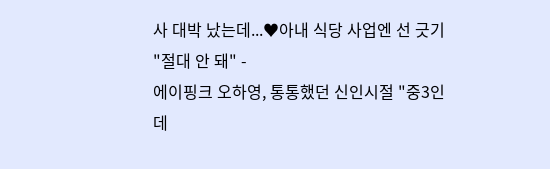사 대박 났는데...♥아내 식당 사업엔 선 긋기 "절대 안 돼" -
에이핑크 오하영, 통통했던 신인시절 "중3인데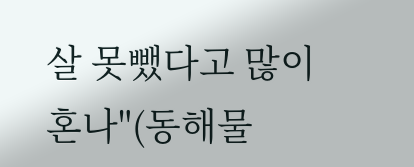살 못뺐다고 많이 혼나"(동해물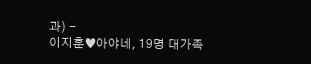과) -
이지훈♥아야네, 19명 대가족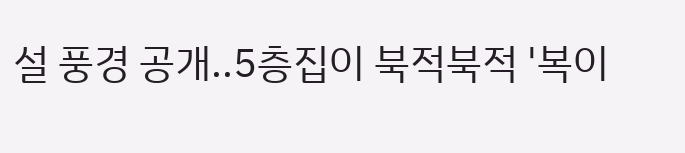설 풍경 공개..5층집이 북적북적 '복이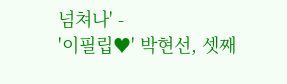넘쳐나' -
'이필립♥' 박현선, 셋째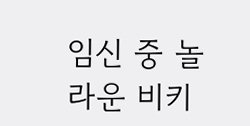임신 중 놀라운 비키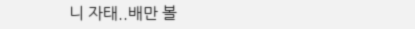니 자태..배만 볼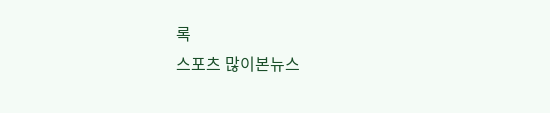록
스포츠 많이본뉴스